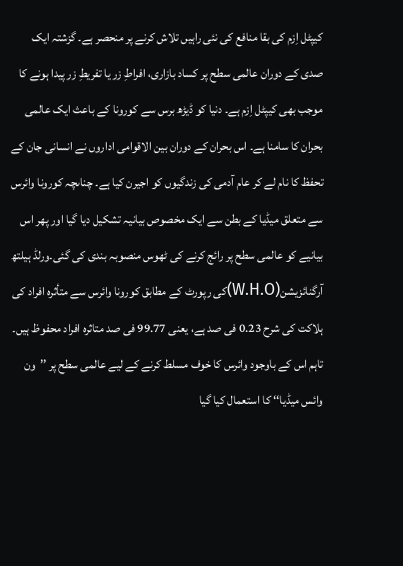کیپٹل اِزم کی بقا منافع کی نئی راہیں تلاش کرنے پر منحصر ہے۔ گزشتہ ایک صدی کے دوران عالمی سطح پر کساد بازاری، افراطِ زر یا تفریطِ زر پیدا ہونے کا موجب بھی کیپٹل اِزم ہے۔ دنیا کو ڈیڑھ برس سے کورونا کے باعث ایک عالمی بحران کا سامنا ہے۔ اس بحران کے دوران بین الاقوامی اداروں نے انسانی جان کے تحفظ کا نام لے کر عام آدمی کی زندگیوں کو اجیرن کیا ہے۔ چناںچہ کورونا وائرس سے متعلق میڈیا کے بطن سے ایک مخصوص بیانیہ تشکیل دیا گیا اور پھر اس بیانیے کو عالمی سطح پر رائج کرنے کی ٹھوس منصوبہ بندی کی گئی۔ورلڈ ہیلتھ آرگنائزیشن(W.H.O)کی رپورٹ کے مطابق کورونا وائرس سے متأثرہ افراد کی ہلاکت کی شرح 0.23 فی صد ہے، یعنی 99.77 فی صد متاثرہ افراد محفوظ ہیں۔ تاہم اس کے باوجود وائرس کا خوف مسلط کرنے کے لیے عالمی سطح پر ’’ون وائس میڈیا‘‘ کا استعمال کیا گیا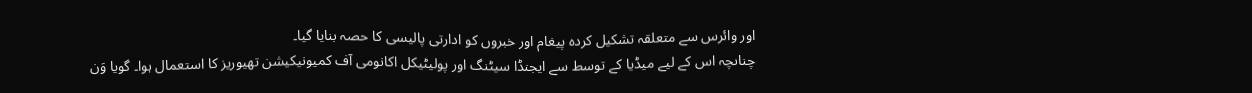اور وائرس سے متعلقہ تشکیل کردہ پیغام اور خبروں کو ادارتی پالیسی کا حصہ بنایا گیا۔
چناںچہ اس کے لیے میڈیا کے توسط سے ایجنڈا سیٹنگ اور پولیٹیکل اکانومی آف کمیونیکیشن تھیوریز کا استعمال ہوا۔ گویا وَن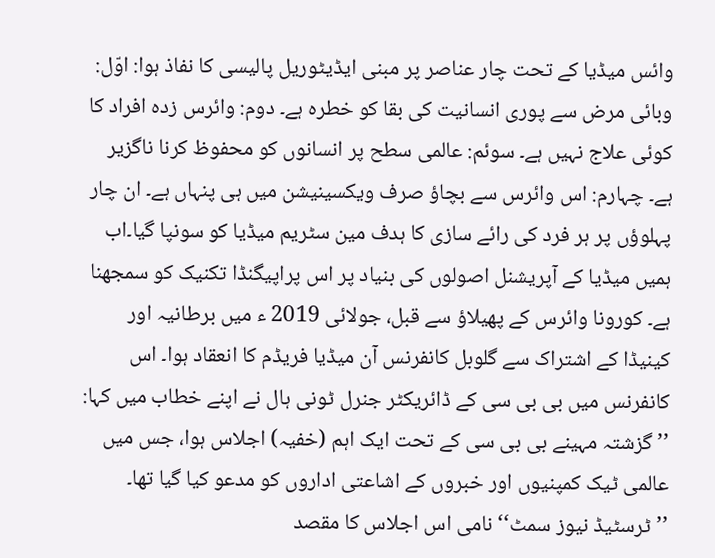وائس میڈیا کے تحت چار عناصر پر مبنی ایڈیٹوریل پالیسی کا نفاذ ہوا: اوّل: وبائی مرض سے پوری انسانیت کی بقا کو خطرہ ہے۔ دوم: وائرس زدہ افراد کا کوئی علاج نہیں ہے۔ سوئم: عالمی سطح پر انسانوں کو محفوظ کرنا ناگزیر ہے۔ چہارم: اس وائرس سے بچاؤ صرف ویکسینیشن میں ہی پنہاں ہے۔ ان چار پہلوؤں پر ہر فرد کی رائے سازی کا ہدف مین سٹریم میڈیا کو سونپا گیا۔اب ہمیں میڈیا کے آپریشنل اصولوں کی بنیاد پر اس پراپیگنڈا تکنیک کو سمجھنا ہے۔ کورونا وائرس کے پھیلاؤ سے قبل، جولائی 2019 ء میں برطانیہ اور کینیڈا کے اشتراک سے گلوبل کانفرنس آن میڈیا فریڈم کا انعقاد ہوا۔ اس کانفرنس میں بی بی سی کے ڈائریکٹر جنرل ٹونی ہال نے اپنے خطاب میں کہا:
’’گزشتہ مہینے بی بی سی کے تحت ایک اہم (خفیہ) اجلاس ہوا، جس میں عالمی ٹیک کمپنیوں اور خبروں کے اشاعتی اداروں کو مدعو کیا گیا تھا۔ ’’ٹرسٹیڈ نیوز سمٹ‘‘ نامی اس اجلاس کا مقصد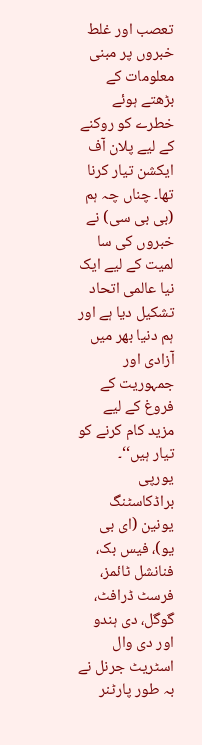تعصب اور غلط خبروں پر مبنی معلومات کے بڑھتے ہوئے خطرے کو روکنے کے لیے پلان آف ایکشن تیار کرنا تھا۔ چناں چہ ہم (بی بی سی) نے خبروں کی سا لمیت کے لیے ایک نیا عالمی اتحاد تشکیل دیا ہے اور ہم دنیا بھر میں آزادی اور جمہوریت کے فروغ کے لیے مزید کام کرنے کو تیار ہیں‘‘۔
یورپی براڈکاسٹنگ یونین (ای بی یو)، فیس بک، فنانشل ٹائمز، فرسٹ ڈرافٹ، گوگل، دی ہندو اور دی وال اسٹریٹ جرنل نے بہ طور پارٹنر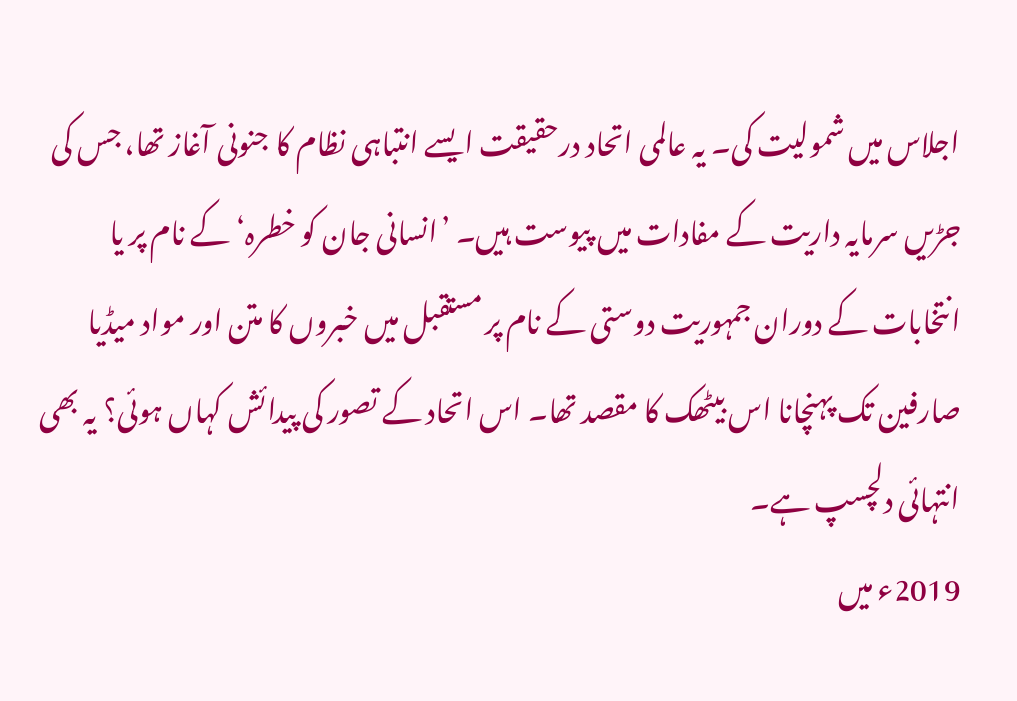اجلاس میں شمولیت کی۔ یہ عالمی اتحاد درحقیقت ایسے انتباہی نظام کا جنونی آغاز تھا، جس کی جڑیں سرمایہ داریت کے مفادات میں پیوست ہیں۔ ’انسانی جان کو خطرہ‘ کے نام پر یا انتخابات کے دوران جمہوریت دوستی کے نام پر مستقبل میں خبروں کا متن اور مواد میڈیا صارفین تک پہنچانا اس بیٹھک کا مقصد تھا۔ اس اتحاد کے تصور کی پیدائش کہاں ہوئی؟ یہ بھی انتہائی دلچسپ ہے۔
2019ء میں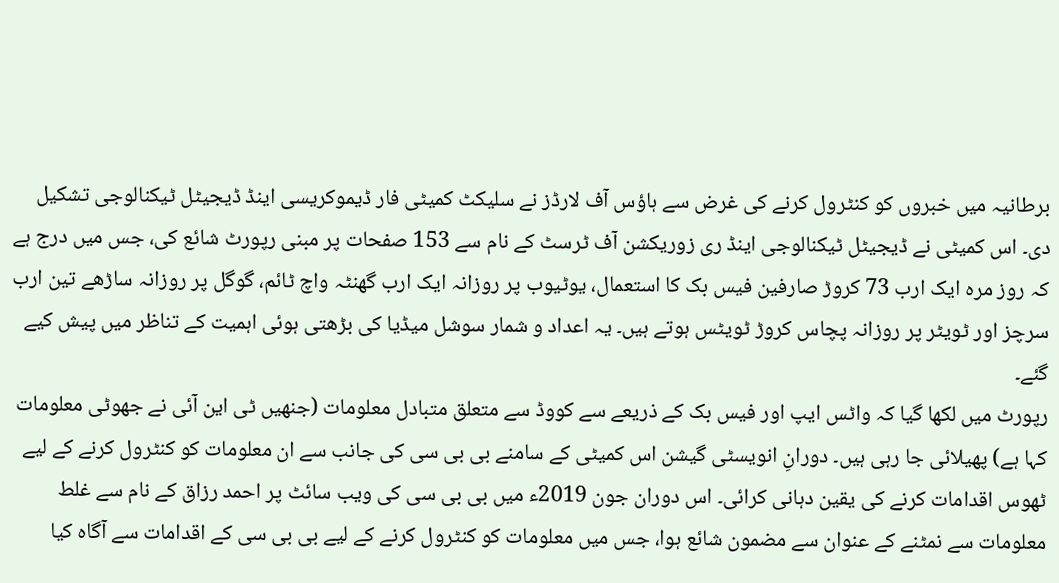برطانیہ میں خبروں کو کنٹرول کرنے کی غرض سے ہاؤس آف لارڈز نے سلیکٹ کمیٹی فار ڈیموکریسی اینڈ ڈیجیٹل ٹیکنالوجی تشکیل دی۔ اس کمیٹی نے ڈیجیٹل ٹیکنالوجی اینڈ ری زوریکشن آف ٹرسٹ کے نام سے 153 صفحات پر مبنی رپورٹ شائع کی، جس میں درج ہے کہ روز مرہ ایک ارب 73 کروڑ صارفین فیس بک کا استعمال، یوٹیوب پر روزانہ ایک ارب گھنٹہ واچ ٹائم، گوگل پر روزانہ ساڑھے تین ارب سرچز اور ٹویٹر پر روزانہ پچاس کروڑ ٹویٹس ہوتے ہیں۔ یہ اعداد و شمار سوشل میڈیا کی بڑھتی ہوئی اہمیت کے تناظر میں پیش کیے گئے۔
رپورٹ میں لکھا گیا کہ واٹس ایپ اور فیس بک کے ذریعے سے کووڈ سے متعلق متبادل معلومات (جنھیں ٹی این آئی نے جھوٹی معلومات کہا ہے) پھیلائی جا رہی ہیں۔ دورانِ انویسٹی گیشن اس کمیٹی کے سامنے بی بی سی کی جانب سے ان معلومات کو کنٹرول کرنے کے لیے ٹھوس اقدامات کرنے کی یقین دہانی کرائی۔ اس دوران جون 2019ء میں بی بی سی کی ویب سائٹ پر احمد رزاق کے نام سے غلط معلومات سے نمٹنے کے عنوان سے مضمون شائع ہوا، جس میں معلومات کو کنٹرول کرنے کے لیے بی بی سی کے اقدامات سے آگاہ کیا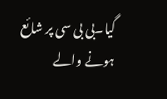گیا۔بی بی سی پر شائع ہونے والے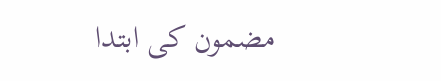مضمون کی ابتدا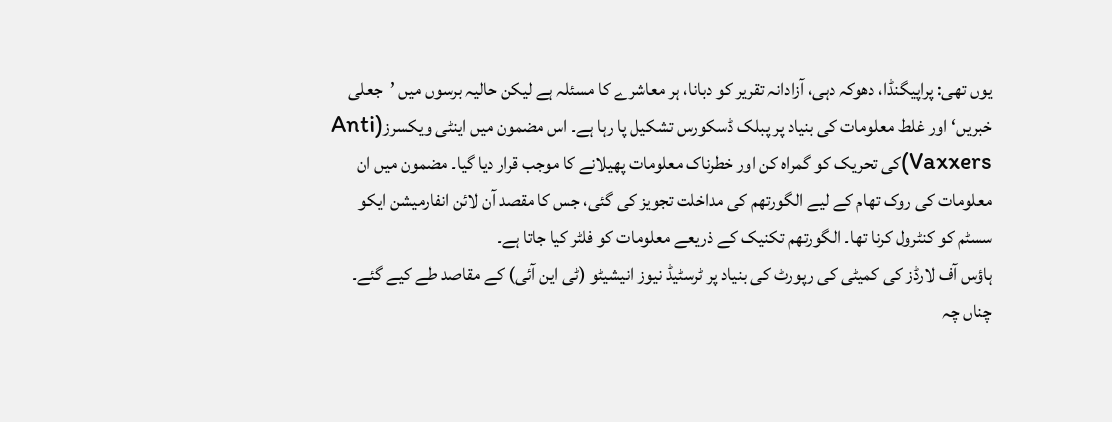یوں تھی: پراپیگنڈا، دھوکہ دہی، آزادانہ تقریر کو دبانا، ہر معاشرے کا مسئلہ ہے لیکن حالیہ برسوں میں ’جعلی خبریں‘ اور غلط معلومات کی بنیاد پر پبلک ڈسکورس تشکیل پا رہا ہے۔ اس مضمون میں اینٹی ویکسرز(Anti Vaxxers)کی تحریک کو گمراہ کن اور خطرناک معلومات پھیلانے کا موجب قرار دیا گیا۔ مضمون میں ان معلومات کی روک تھام کے لیے الگورتھم کی مداخلت تجویز کی گئی، جس کا مقصد آن لائن انفارمیشن ایکو سسٹم کو کنٹرول کرنا تھا۔ الگورتھم تکنیک کے ذریعے معلومات کو فلٹر کیا جاتا ہے۔
ہاؤس آف لارڈز کی کمیٹی کی رپورٹ کی بنیاد پر ٹرسٹیڈ نیوز انیشیٹو (ٹی این آئی) کے مقاصد طے کیے گئے۔ چناں چہ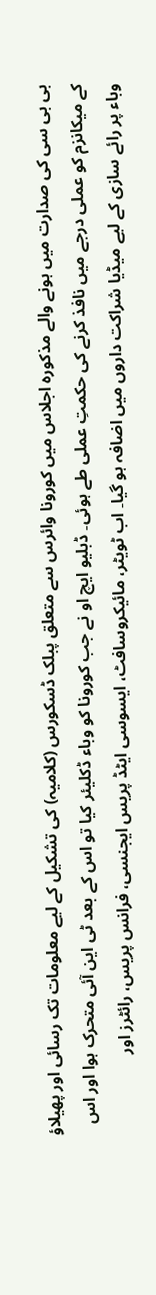بی بی سی کی صدارت میں ہونے والے مذکورہ اجلاس میں کورونا وائرس سے متعلق پبلک ڈسکورس (کلامیہ) کی تشکیل کے لیے معلومات تک رسائی اور پھیلاؤ کے میکانزم کو عملی درجے میں نافذ کرنے کی حکمتِ عملی طے ہوئی۔ ڈبلیو ایچ او نے جب کورونا کو وباء ڈکلیئر کیا تو اس کے بعد ٹی این آئی متحرک ہوا اور اس وباء پر رائے سازی کے لیے میڈیا شراکت داروں میں اضافہ ہو گیا۔ اب ٹویٹر، مائیکروسافٹ، ایسوسی ایٹڈ پریس ایجنسی، فرانس پریس، رائٹرز اور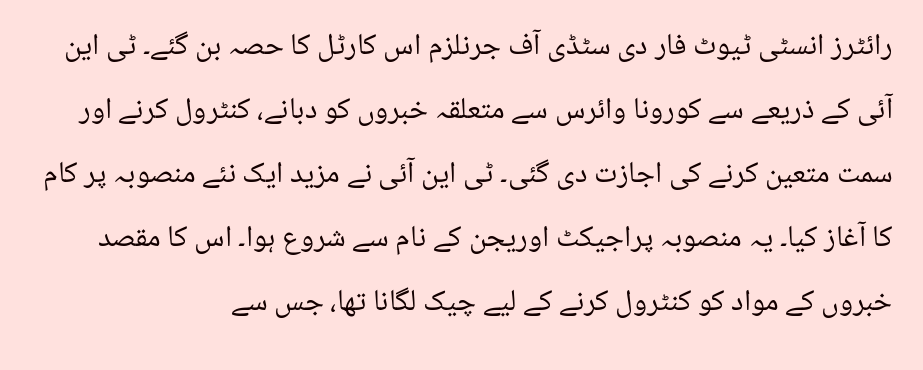رائٹرز انسٹی ٹیوٹ فار دی سٹڈی آف جرنلزم اس کارٹل کا حصہ بن گئے۔ ٹی این آئی کے ذریعے سے کورونا وائرس سے متعلقہ خبروں کو دبانے، کنٹرول کرنے اور سمت متعین کرنے کی اجازت دی گئی۔ ٹی این آئی نے مزید ایک نئے منصوبہ پر کام کا آغاز کیا۔ یہ منصوبہ پراجیکٹ اوریجن کے نام سے شروع ہوا۔ اس کا مقصد خبروں کے مواد کو کنٹرول کرنے کے لیے چیک لگانا تھا، جس سے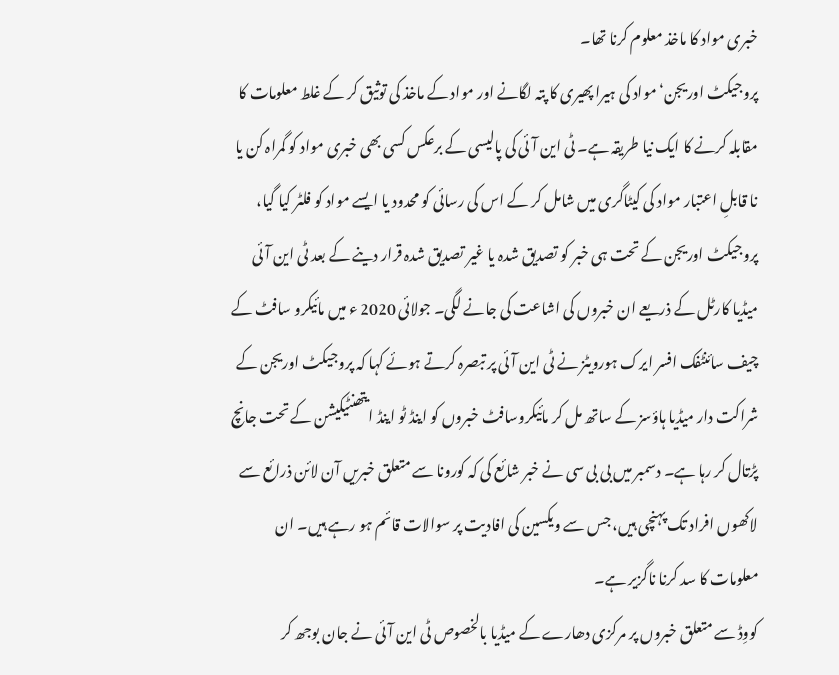خبری مواد کا ماخذ معلوم کرنا تھا۔
پروجیکٹ اوریجن‘ مواد کی ہیرا پھیری کا پتہ لگانے اور مواد کے ماخذ کی توثیق کر کے غلط معلومات کا مقابلہ کرنے کا ایک نیا طریقہ ہے۔ ٹی این آئی کی پالیسی کے برعکس کسی بھی خبری مواد کو گمراہ کن یا نا قابلِ اعتبار مواد کی کیٹاگری میں شامل کر کے اس کی رسائی کو محدود یا ایسے مواد کو فلٹر کیا گیا، پروجیکٹ اوریجن کے تحت ہی خبر کو تصدیق شدہ یا غیر تصدیق شدہ قرار دینے کے بعد ٹی این آئی میڈیا کارٹل کے ذریعے ان خبروں کی اشاعت کی جانے لگی۔ جولائی 2020 ء میں مائیکرو سافٹ کے چیف سائنٹفک افسر ایرک ہورویٹز نے ٹی این آئی پر تبصرہ کرتے ہوئے کہا کہ پروجیکٹ اوریجن کے شراکت دار میڈیا ہاؤسز کے ساتھ مل کر مائیکروسافٹ خبروں کو اینڈ ٹو اینڈ ایتھنٹیکیشن کے تحت جانچ پڑتال کر رہا ہے۔ دسمبر میں بی بی سی نے خبر شائع کی کہ کورونا سے متعلق خبریں آن لائن ذرائع سے لاکھوں افراد تک پہنچی ہیں، جس سے ویکسین کی افادیت پر سوالات قائم ہو رہے ہیں۔ ان معلومات کا سد کرنا ناگزیر ہے۔
کووِڈ سے متعلق خبروں پر مرکزی دھارے کے میڈیا بالخصوص ٹی این آئی نے جان بوجھ کر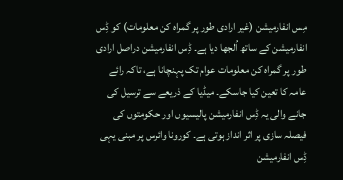مِس انفارمیشن (غیر ارادی طور پر گمراہ کن معلومات) کو ڈِس انفارمیشن کے ساتھ اُلجھا دیا ہے۔ ڈِس انفارمیشن دراصل ارادی طور پر گمراہ کن معلومات عوام تک پہنچانا ہے، تاکہ رائے عامہ کا تعین کیا جاسکے۔ میڈیا کے ذریعے سے ترسیل کی جانے والی یہ ڈِس انفارمیشن پالیسیوں اور حکومتوں کی فیصلہ سازی پر اثر انداز ہوتی ہے۔ کورونا وائرس پر مبنی یہی ڈِس انفارمیشن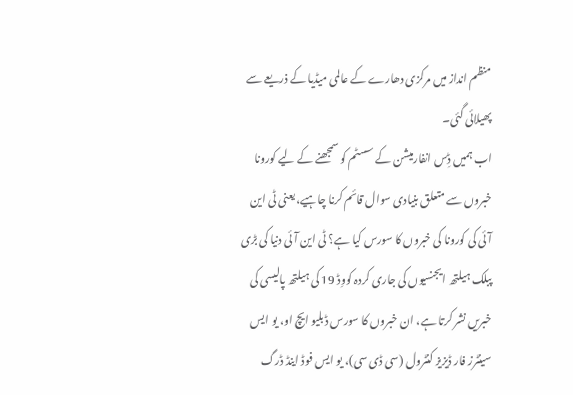منظم انداز میں مرکزی دھارے کے عالمی میڈیا کے ذریعے سے پھیلائی گئی۔
اب ہمیں ڈِس انفارمیشن کے سسٹم کو سمجھنے کے لیے کورونا خبروں سے متعلق بنیادی سوال قائم کرنا چاہیے، یعنی ٹی این آئی کی کورونا کی خبروں کا سورس کیا ہے؟ ٹی این آئی دنیا کی بڑی پبلک ہیلتھ ایجنسیوں کی جاری کردہ کووِڈ 19 کی ہیلتھ پالیسی کی خبریں نشر کرتا ہے، ان خبروں کا سورس ڈبلیو ایچ او، یو ایس سینٹرز فار ڈیزیز کنٹرول (سی ڈی سی)، یو ایس فوڈ اینڈ ڈرگ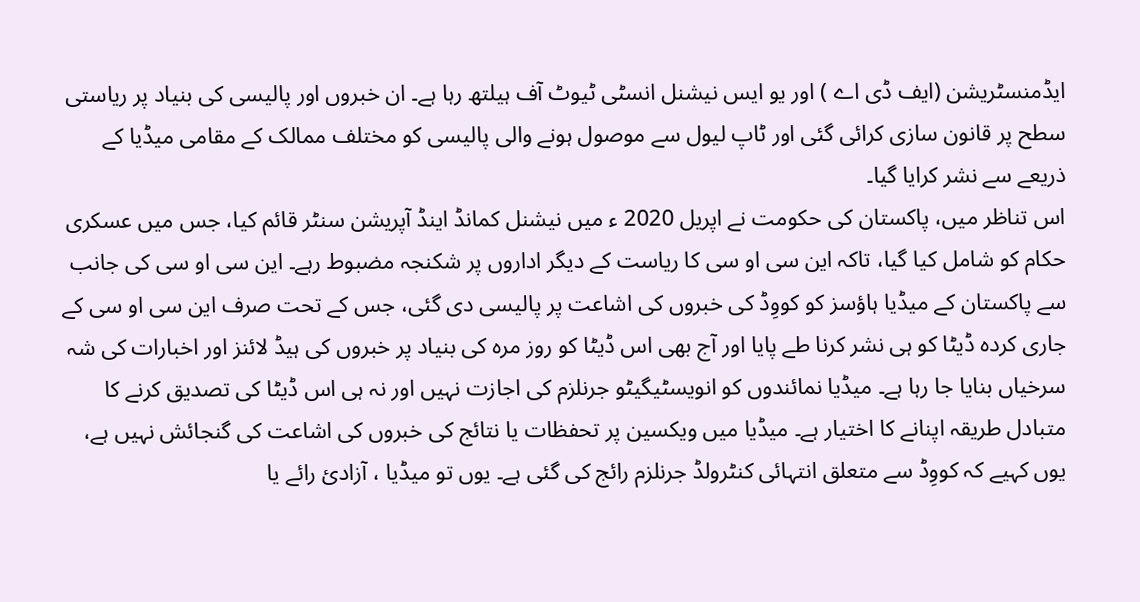ایڈمنسٹریشن (ایف ڈی اے ) اور یو ایس نیشنل انسٹی ٹیوٹ آف ہیلتھ رہا ہے۔ ان خبروں اور پالیسی کی بنیاد پر ریاستی سطح پر قانون سازی کرائی گئی اور ٹاپ لیول سے موصول ہونے والی پالیسی کو مختلف ممالک کے مقامی میڈیا کے ذریعے سے نشر کرایا گیا۔
اس تناظر میں، پاکستان کی حکومت نے اپریل 2020 ء میں نیشنل کمانڈ اینڈ آپریشن سنٹر قائم کیا، جس میں عسکری حکام کو شامل کیا گیا، تاکہ این سی او سی کا ریاست کے دیگر اداروں پر شکنجہ مضبوط رہے۔ این سی او سی کی جانب سے پاکستان کے میڈیا ہاؤسز کو کووِڈ کی خبروں کی اشاعت پر پالیسی دی گئی، جس کے تحت صرف این سی او سی کے جاری کردہ ڈیٹا کو ہی نشر کرنا طے پایا اور آج بھی اس ڈیٹا کو روز مرہ کی بنیاد پر خبروں کی ہیڈ لائنز اور اخبارات کی شہ سرخیاں بنایا جا رہا ہے۔ میڈیا نمائندوں کو انویسٹیگیٹو جرنلزم کی اجازت نہیں اور نہ ہی اس ڈیٹا کی تصدیق کرنے کا متبادل طریقہ اپنانے کا اختیار ہے۔ میڈیا میں ویکسین پر تحفظات یا نتائج کی خبروں کی اشاعت کی گنجائش نہیں ہے، یوں کہیے کہ کووِڈ سے متعلق انتہائی کنٹرولڈ جرنلزم رائج کی گئی ہے۔ یوں تو میڈیا ، آزادیٔ رائے یا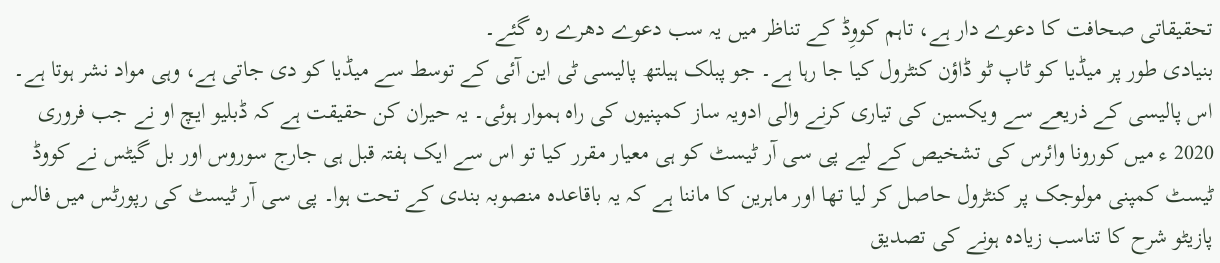تحقیقاتی صحافت کا دعوے دار ہے، تاہم کووِڈ کے تناظر میں یہ سب دعوے دھرے رہ گئے۔
بنیادی طور پر میڈیا کو ٹاپ ٹو ڈاؤن کنٹرول کیا جا رہا ہے۔ جو پبلک ہیلتھ پالیسی ٹی این آئی کے توسط سے میڈیا کو دی جاتی ہے، وہی مواد نشر ہوتا ہے۔ اس پالیسی کے ذریعے سے ویکسین کی تیاری کرنے والی ادویہ ساز کمپنیوں کی راہ ہموار ہوئی۔ یہ حیران کن حقیقت ہے کہ ڈبلیو ایچ او نے جب فروری 2020 ء میں کورونا وائرس کی تشخیص کے لیے پی سی آر ٹیسٹ کو ہی معیار مقرر کیا تو اس سے ایک ہفتہ قبل ہی جارج سوروس اور بل گیٹس نے کووڈ ٹیسٹ کمپنی مولوجک پر کنٹرول حاصل کر لیا تھا اور ماہرین کا ماننا ہے کہ یہ باقاعدہ منصوبہ بندی کے تحت ہوا۔ پی سی آر ٹیسٹ کی رپورٹس میں فالس پازیٹو شرح کا تناسب زیادہ ہونے کی تصدیق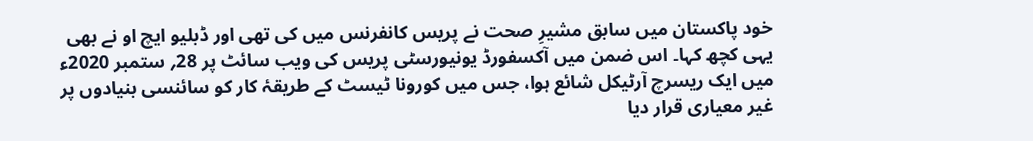خود پاکستان میں سابق مشیرِ صحت نے پریس کانفرنس میں کی تھی اور ڈبلیو ایچ او نے بھی یہی کچھ کہا۔ اس ضمن میں آکسفورڈ یونیورسٹی پریس کی ویب سائٹ پر 28؍ ستمبر 2020ء میں ایک ریسرچ آرٹیکل شائع ہوا، جس میں کورونا ٹیسٹ کے طریقۂ کار کو سائنسی بنیادوں پر غیر معیاری قرار دیا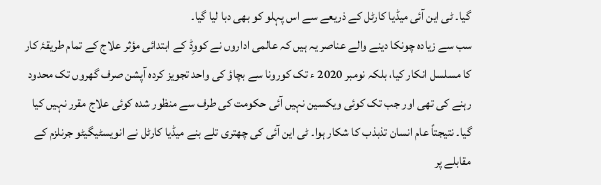گیا۔ ٹی این آئی میڈیا کارٹل کے ذریعے سے اس پہلو کو بھی دبا لیا گیا۔
سب سے زیادہ چونکا دینے والے عناصر یہ ہیں کہ عالمی اداروں نے کووِڈ کے ابتدائی مؤثر علاج کے تمام طریقۂ کار کا مسلسل انکار کیا، بلکہ نومبر 2020 ء تک کورونا سے بچاؤ کی واحد تجویز کردہ آپشن صرف گھروں تک محدود رہنے کی تھی اور جب تک کوئی ویکسین نہیں آئی حکومت کی طرف سے منظور شدہ کوئی علاج مقرر نہیں کیا گیا۔ نتیجتاً عام انسان تذبذب کا شکار ہوا۔ ٹی این آئی کی چھتری تلے بنے میڈیا کارٹل نے انویسٹیگیٹو جرنلزم کے مقابلے پر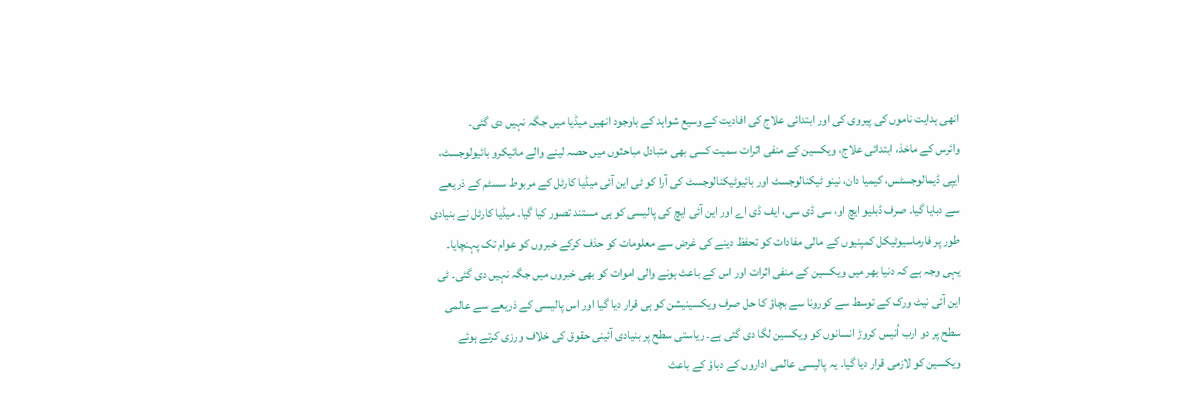انھی ہدایت ناموں کی پیروی کی اور ابتدائی علاج کی افادیت کے وسیع شواہد کے باوجود انھیں میڈیا میں جگہ نہیں دی گئی۔
وائرس کے ماخذ، ابتدائی علاج، ویکسین کے منفی اثرات سمیت کسی بھی متبادل مباحثوں میں حصہ لینے والے مائیکرو بائیولوجسٹ، ایپی ڈیمالوجسٹس، کیمیا دان، نینو ٹیکنالوجسٹ اور بائیوٹیکنالوجسٹ کی آرا کو ٹی این آئی میڈیا کارٹل کے مربوط سسٹم کے ذریعے سے دبایا گیا۔ صرف ڈبلیو ایچ او، سی ڈی سی، ایف ڈی اے اور این آئی ایچ کی پالیسی کو ہی مستند تصور کیا گیا۔ میڈیا کارٹل نے بنیادی طور پر فارماسیوٹیکل کمپنیوں کے مالی مفادات کو تحفظ دینے کی غرض سے معلومات کو حذف کرکے خبروں کو عوام تک پہنچایا۔ یہی وجہ ہے کہ دنیا بھر میں ویکسین کے منفی اثرات اور اس کے باعث ہونے والی اموات کو بھی خبروں میں جگہ نہیں دی گئی۔ ٹی این آئی نیٹ ورک کے توسط سے کورونا سے بچاؤ کا حل صرف ویکسینیشن کو ہی قرار دیا گیا اور اس پالیسی کے ذریعے سے عالمی سطح پر دو ارب اُنیس کروڑ انسانوں کو ویکسین لگا دی گئی ہے۔ ریاستی سطح پر بنیادی آئینی حقوق کی خلاف ورزی کرتے ہوئے ویکسین کو لازمی قرار دیا گیا۔ یہ پالیسی عالمی اداروں کے دباؤ کے باعث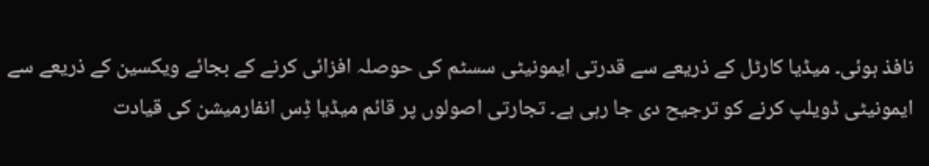نافذ ہوئی۔ میڈیا کارٹل کے ذریعے سے قدرتی ایمونیٹی سسٹم کی حوصلہ افزائی کرنے کے بجائے ویکسین کے ذریعے سے ایمونیٹی ڈویلپ کرنے کو ترجیح دی جا رہی ہے۔ تجارتی اصولوں پر قائم میڈیا ڈِس انفارمیشن کی قیادت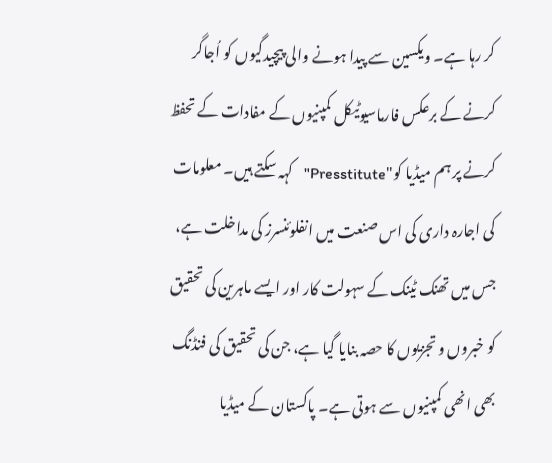کر رہا ہے۔ ویکسین سے پیدا ہونے والی پیچیدگیوں کو اُجاگر کرنے کے برعکس فارماسیوٹیکل کمپنیوں کے مفادات کے تحفظ کرنے پر ہم میڈیا کو"Presstitute"کہہ سکتے ہیں۔ معلومات کی اجارہ داری کی اس صنعت میں انفلوئنسرز کی مداخلت ہے، جس میں تھنک ٹینک کے سہولت کار اور ایسے ماہرین کی تحقیق کو خبروں و تجزیوں کا حصہ بنایا گیا ہے، جن کی تحقیق کی فنڈنگ بھی انھی کمپنیوں سے ہوتی ہے۔ پاکستان کے میڈیا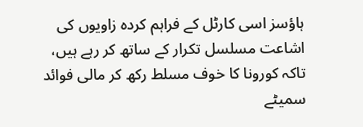ہاؤسز اسی کارٹل کے فراہم کردہ زاویوں کی اشاعت مسلسل تکرار کے ساتھ کر رہے ہیں، تاکہ کورونا کا خوف مسلط رکھ کر مالی فوائد سمیٹے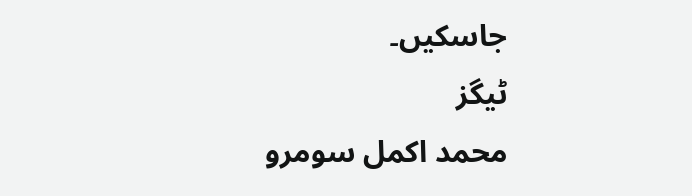جاسکیں۔
ٹیگز
محمد اکمل سومرو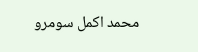محمد اکمل سومرو